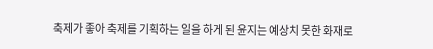축제가 좋아 축제를 기획하는 일을 하게 된 윤지는 예상치 못한 화재로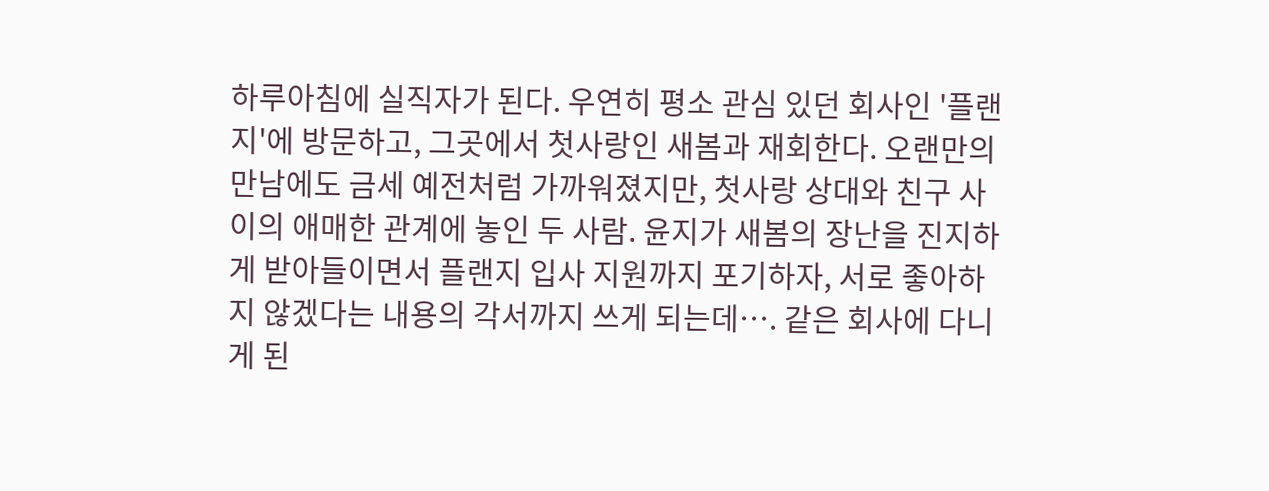하루아침에 실직자가 된다. 우연히 평소 관심 있던 회사인 '플랜지'에 방문하고, 그곳에서 첫사랑인 새봄과 재회한다. 오랜만의 만남에도 금세 예전처럼 가까워졌지만, 첫사랑 상대와 친구 사이의 애매한 관계에 놓인 두 사람. 윤지가 새봄의 장난을 진지하게 받아들이면서 플랜지 입사 지원까지 포기하자, 서로 좋아하지 않겠다는 내용의 각서까지 쓰게 되는데…. 같은 회사에 다니게 된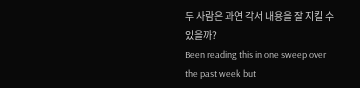두 사람은 과연 각서 내용을 잘 지킬 수 있을까?
Been reading this in one sweep over the past week but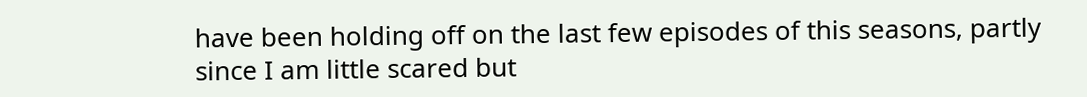have been holding off on the last few episodes of this seasons, partly since I am little scared but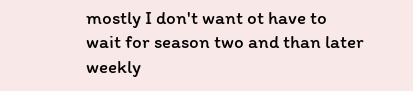mostly I don't want ot have to wait for season two and than later weekly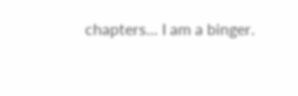chapters... I am a binger.